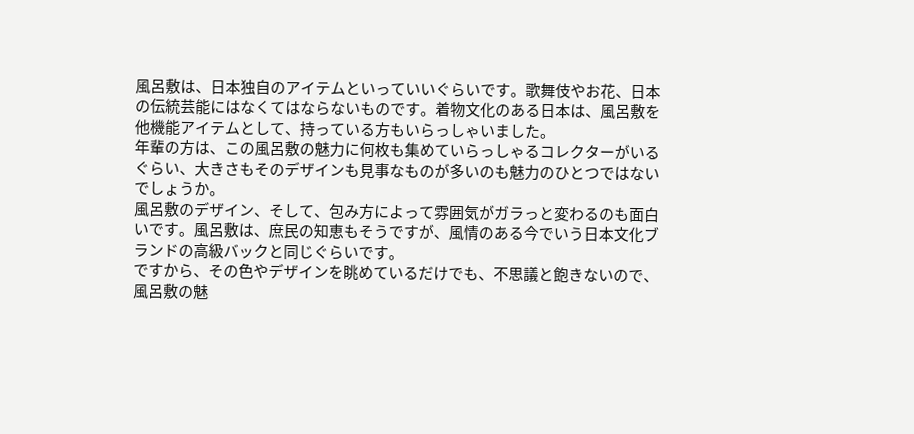風呂敷は、日本独自のアイテムといっていいぐらいです。歌舞伎やお花、日本の伝統芸能にはなくてはならないものです。着物文化のある日本は、風呂敷を他機能アイテムとして、持っている方もいらっしゃいました。
年輩の方は、この風呂敷の魅力に何枚も集めていらっしゃるコレクターがいるぐらい、大きさもそのデザインも見事なものが多いのも魅力のひとつではないでしょうか。
風呂敷のデザイン、そして、包み方によって雰囲気がガラっと変わるのも面白いです。風呂敷は、庶民の知恵もそうですが、風情のある今でいう日本文化ブランドの高級バックと同じぐらいです。
ですから、その色やデザインを眺めているだけでも、不思議と飽きないので、風呂敷の魅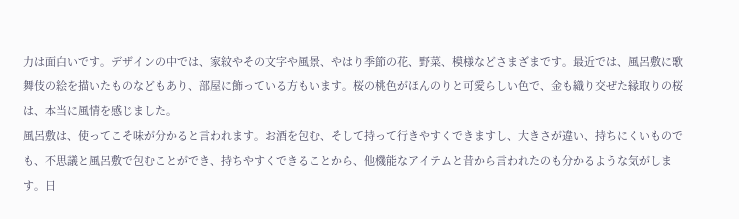力は面白いです。デザインの中では、家紋やその文字や風景、やはり季節の花、野菜、模様などさまざまです。最近では、風呂敷に歌舞伎の絵を描いたものなどもあり、部屋に飾っている方もいます。桜の桃色がほんのりと可愛らしい色で、金も織り交ぜた縁取りの桜は、本当に風情を感じました。
風呂敷は、使ってこそ味が分かると言われます。お酒を包む、そして持って行きやすくできますし、大きさが違い、持ちにくいものでも、不思議と風呂敷で包むことができ、持ちやすくできることから、他機能なアイテムと昔から言われたのも分かるような気がします。日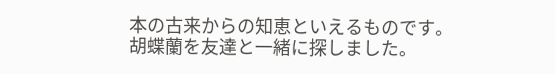本の古来からの知恵といえるものです。
胡蝶蘭を友達と一緒に探しました。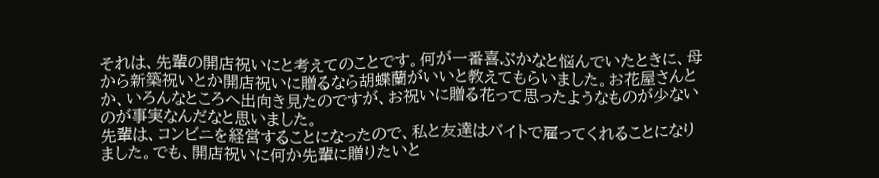それは、先輩の開店祝いにと考えてのことです。何が一番喜ぶかなと悩んでいたときに、母から新築祝いとか開店祝いに贈るなら胡蝶蘭がいいと教えてもらいました。お花屋さんとか、いろんなところへ出向き見たのですが、お祝いに贈る花って思ったようなものが少ないのが事実なんだなと思いました。
先輩は、コンビニを経営することになったので、私と友達はバイトで雇ってくれることになりました。でも、開店祝いに何か先輩に贈りたいと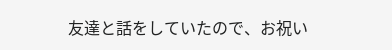友達と話をしていたので、お祝い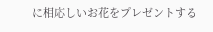に相応しいお花をプレゼントする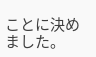ことに決めました。